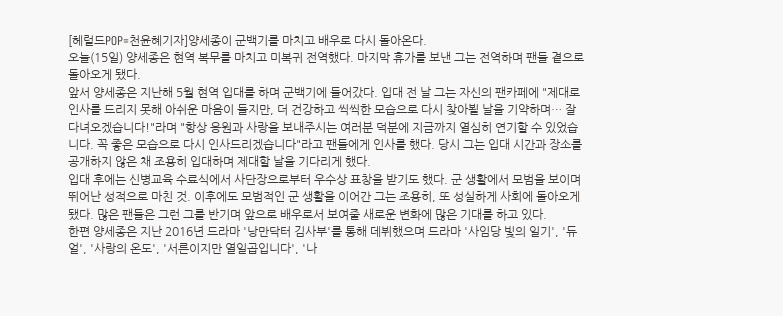[헤럴드POP=천윤혜기자]양세종이 군백기를 마치고 배우로 다시 돌아온다.
오늘(15일) 양세종은 현역 복무를 마치고 미복귀 전역했다. 마지막 휴가를 보낸 그는 전역하며 팬들 곁으로 돌아오게 됐다.
앞서 양세종은 지난해 5월 현역 입대를 하며 군백기에 들어갔다. 입대 전 날 그는 자신의 팬카페에 "제대로 인사를 드리지 못해 아쉬운 마음이 들지만, 더 건강하고 씩씩한 모습으로 다시 찾아뵐 날을 기약하며… 잘 다녀오겠습니다!"라며 "항상 응원과 사랑을 보내주시는 여러분 덕분에 지금까지 열심히 연기할 수 있었습니다. 꼭 좋은 모습으로 다시 인사드리겠습니다"라고 팬들에게 인사를 했다. 당시 그는 입대 시간과 장소를 공개하지 않은 채 조용히 입대하며 제대할 날을 기다리게 했다.
입대 후에는 신병교육 수료식에서 사단장으로부터 우수상 표창을 받기도 했다. 군 생활에서 모범을 보이며 뛰어난 성적으로 마친 것. 이후에도 모범적인 군 생활을 이어간 그는 조용히, 또 성실하게 사회에 돌아오게 됐다. 많은 팬들은 그런 그를 반기며 앞으로 배우로서 보여줄 새로운 변화에 많은 기대를 하고 있다.
한편 양세종은 지난 2016년 드라마 '낭만닥터 김사부'를 통해 데뷔했으며 드라마 '사임당 빛의 일기', '듀얼', '사랑의 온도', '서른이지만 열일곱입니다', '나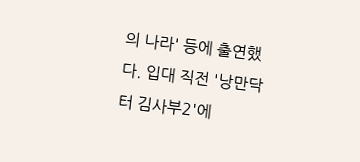의 나라' 등에 출연했다. 입대 직전 '낭만닥터 김사부2'에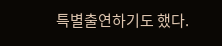특별출연하기도 했다.